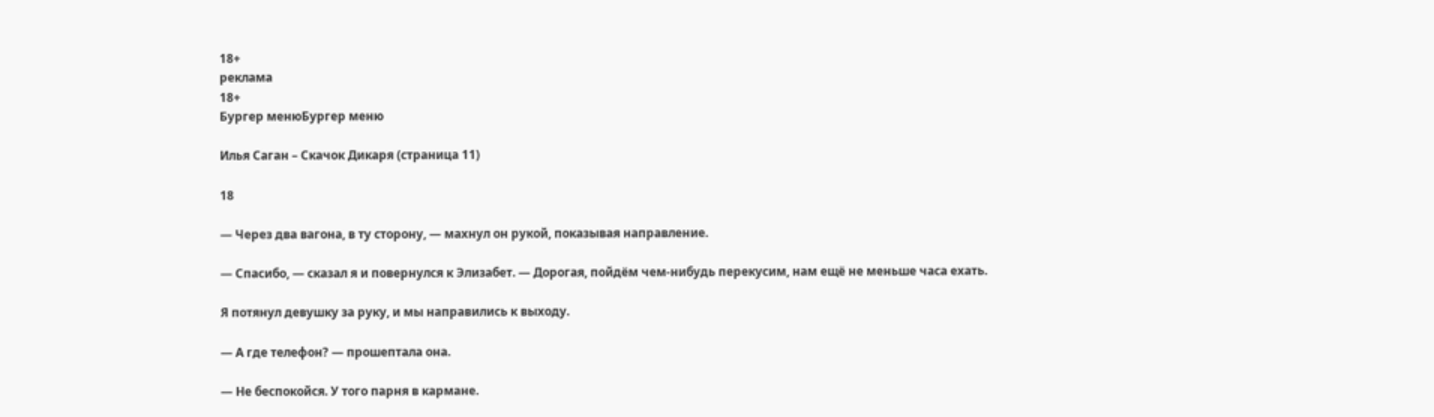18+
реклама
18+
Бургер менюБургер меню

Илья Саган – Скачок Дикаря (страница 11)

18

— Через два вагона, в ту сторону, — махнул он рукой, показывая направление.

— Спасибо, — сказал я и повернулся к Элизабет. — Дорогая, пойдём чем-нибудь перекусим, нам ещё не меньше часа ехать.

Я потянул девушку за руку, и мы направились к выходу.

— А где телефон? — прошептала она.

— Не беспокойся. У того парня в кармане.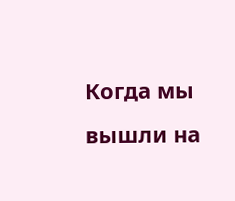Когда мы вышли на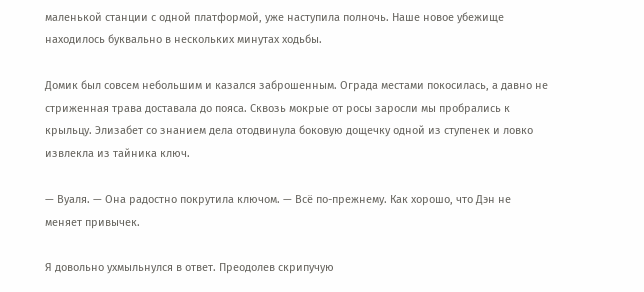маленькой станции с одной платформой, уже наступила полночь. Наше новое убежище находилось буквально в нескольких минутах ходьбы.

Домик был совсем небольшим и казался заброшенным. Ограда местами покосилась, а давно не стриженная трава доставала до пояса. Сквозь мокрые от росы заросли мы пробрались к крыльцу. Элизабет со знанием дела отодвинула боковую дощечку одной из ступенек и ловко извлекла из тайника ключ.

— Вуаля. — Она радостно покрутила ключом. — Всё по-прежнему. Как хорошо, что Дэн не меняет привычек.

Я довольно ухмыльнулся в ответ. Преодолев скрипучую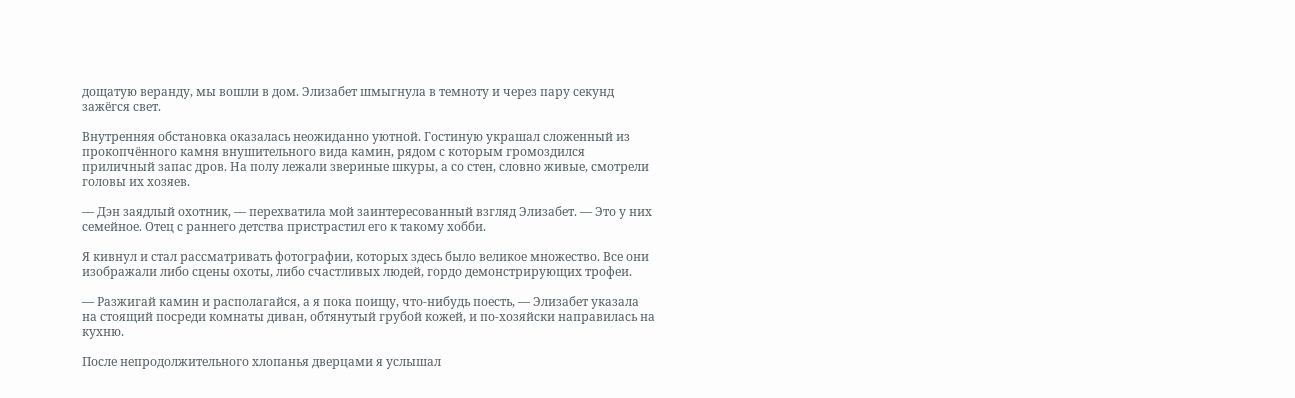дощатую веранду, мы вошли в дом. Элизабет шмыгнула в темноту и через пару секунд зажёгся свет.

Внутренняя обстановка оказалась неожиданно уютной. Гостиную украшал сложенный из прокопчённого камня внушительного вида камин, рядом с которым громоздился приличный запас дров. На полу лежали звериные шкуры, а со стен, словно живые, смотрели головы их хозяев.

— Дэн заядлый охотник, — перехватила мой заинтересованный взгляд Элизабет. — Это у них семейное. Отец с раннего детства пристрастил его к такому хобби.

Я кивнул и стал рассматривать фотографии, которых здесь было великое множество. Все они изображали либо сцены охоты, либо счастливых людей, гордо демонстрирующих трофеи.

— Разжигай камин и располагайся, а я пока поищу, что-нибудь поесть, — Элизабет указала на стоящий посреди комнаты диван, обтянутый грубой кожей, и по-хозяйски направилась на кухню.

После непродолжительного хлопанья дверцами я услышал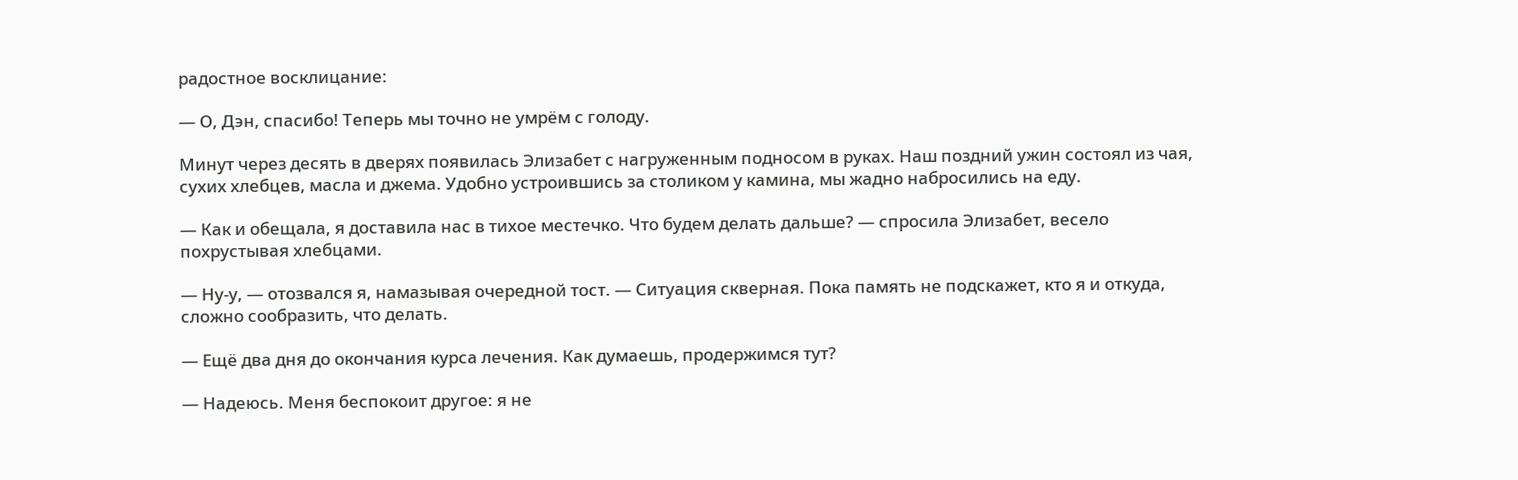радостное восклицание:

— О, Дэн, спасибо! Теперь мы точно не умрём с голоду.

Минут через десять в дверях появилась Элизабет с нагруженным подносом в руках. Наш поздний ужин состоял из чая, сухих хлебцев, масла и джема. Удобно устроившись за столиком у камина, мы жадно набросились на еду.

— Как и обещала, я доставила нас в тихое местечко. Что будем делать дальше? — спросила Элизабет, весело похрустывая хлебцами.

— Ну-у, — отозвался я, намазывая очередной тост. — Ситуация скверная. Пока память не подскажет, кто я и откуда, сложно сообразить, что делать.

— Ещё два дня до окончания курса лечения. Как думаешь, продержимся тут?

— Надеюсь. Меня беспокоит другое: я не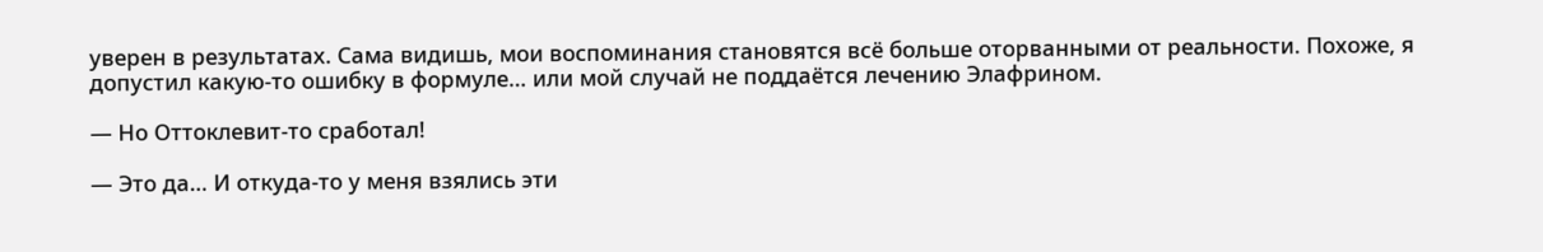уверен в результатах. Сама видишь, мои воспоминания становятся всё больше оторванными от реальности. Похоже, я допустил какую-то ошибку в формуле… или мой случай не поддаётся лечению Элафрином.

— Но Оттоклевит-то сработал!

— Это да… И откуда-то у меня взялись эти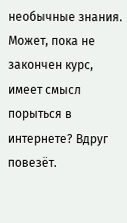необычные знания. Может, пока не закончен курс, имеет смысл порыться в интернете? Вдруг повезёт.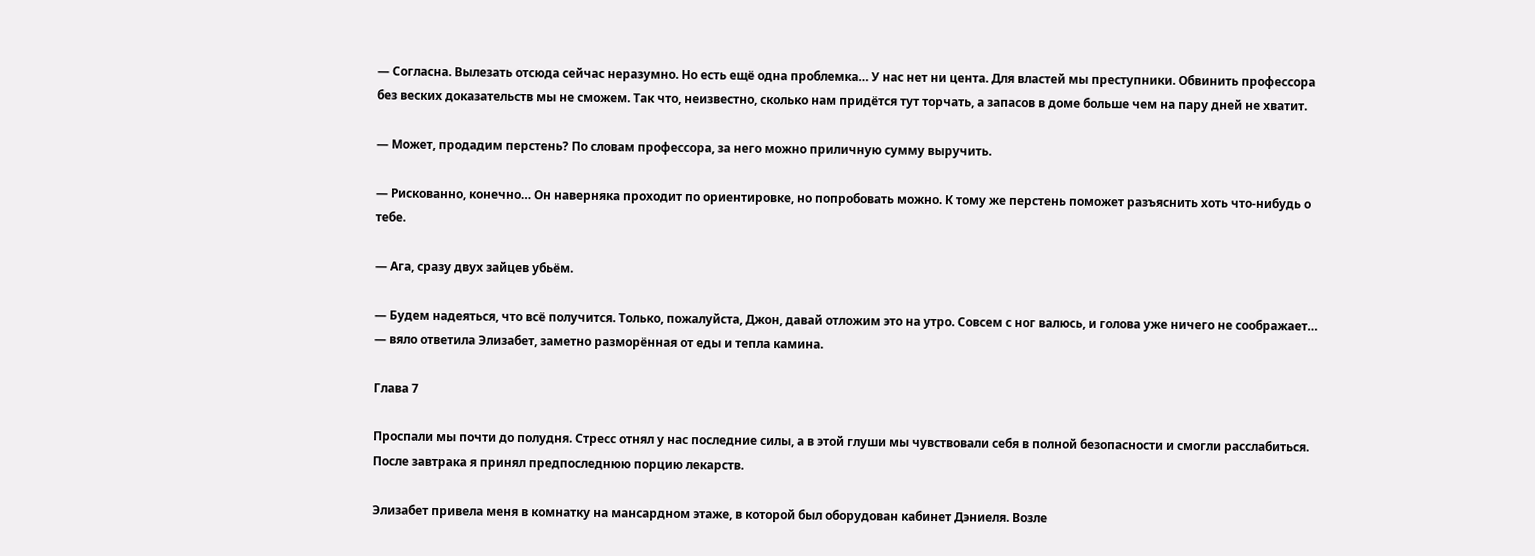— Согласна. Вылезать отсюда сейчас неразумно. Но есть ещё одна проблемка… У нас нет ни цента. Для властей мы преступники. Обвинить профессора без веских доказательств мы не сможем. Так что, неизвестно, сколько нам придётся тут торчать, а запасов в доме больше чем на пару дней не хватит.

— Может, продадим перстень? По словам профессора, за него можно приличную сумму выручить.

— Рискованно, конечно… Он наверняка проходит по ориентировке, но попробовать можно. К тому же перстень поможет разъяснить хоть что-нибудь о тебе.

— Ага, сразу двух зайцев убьём.

— Будем надеяться, что всё получится. Только, пожалуйста, Джон, давай отложим это на утро. Совсем с ног валюсь, и голова уже ничего не соображает… — вяло ответила Элизабет, заметно разморённая от еды и тепла камина.

Глава 7

Проспали мы почти до полудня. Стресс отнял у нас последние силы, а в этой глуши мы чувствовали себя в полной безопасности и смогли расслабиться. После завтрака я принял предпоследнюю порцию лекарств.

Элизабет привела меня в комнатку на мансардном этаже, в которой был оборудован кабинет Дэниеля. Возле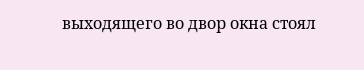выходящего во двор окна стоял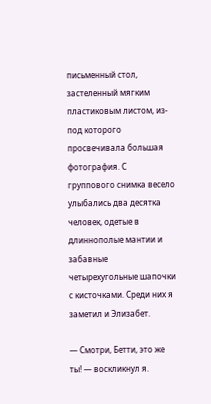письменный стол, застеленный мягким пластиковым листом, из-под которого просвечивала большая фотография. С группового снимка весело улыбались два десятка человек, одетые в длиннополые мантии и забавные четырехугольные шапочки с кисточками. Среди них я заметил и Элизабет.

— Смотри, Бетти, это же ты! — воскликнул я.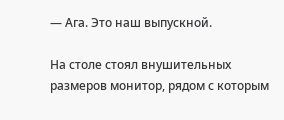— Ага. Это наш выпускной.

На столе стоял внушительных размеров монитор, рядом с которым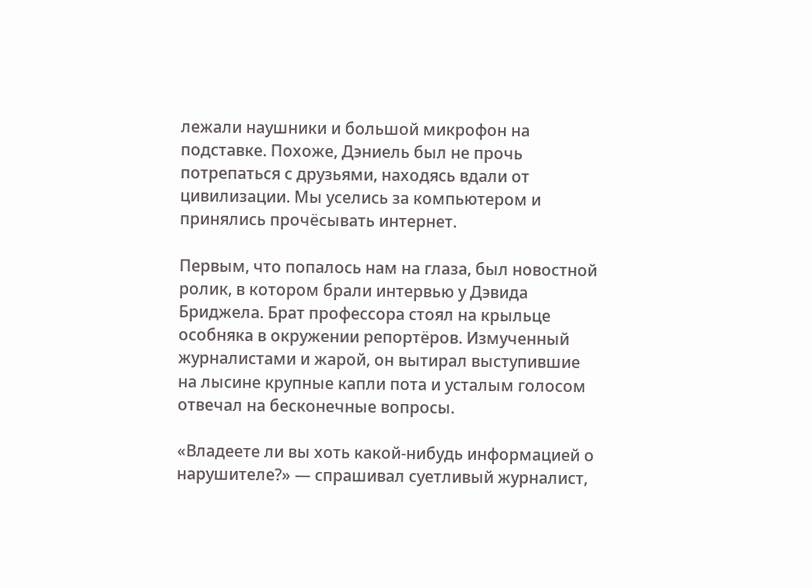лежали наушники и большой микрофон на подставке. Похоже, Дэниель был не прочь потрепаться с друзьями, находясь вдали от цивилизации. Мы уселись за компьютером и принялись прочёсывать интернет.

Первым, что попалось нам на глаза, был новостной ролик, в котором брали интервью у Дэвида Бриджела. Брат профессора стоял на крыльце особняка в окружении репортёров. Измученный журналистами и жарой, он вытирал выступившие на лысине крупные капли пота и усталым голосом отвечал на бесконечные вопросы.

«Владеете ли вы хоть какой-нибудь информацией о нарушителе?» — спрашивал суетливый журналист,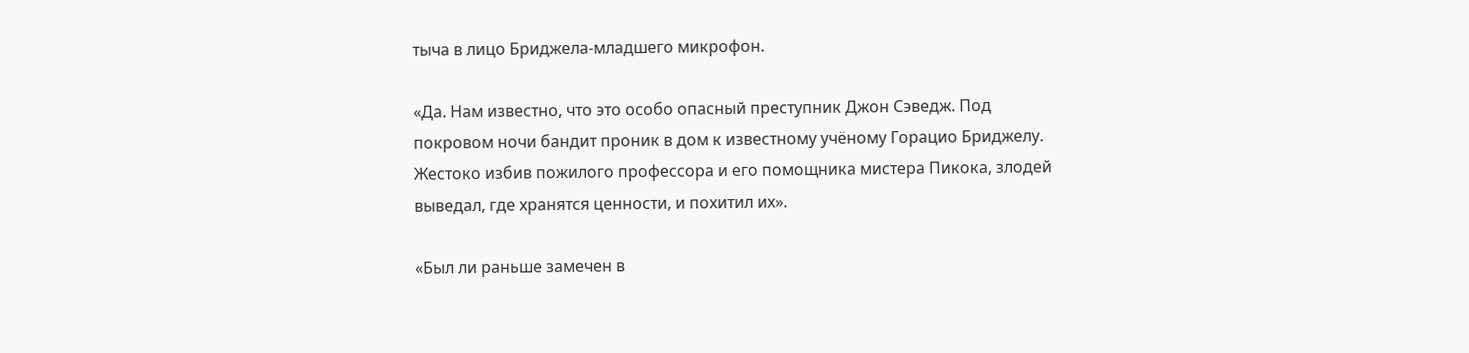тыча в лицо Бриджела-младшего микрофон.

«Да. Нам известно, что это особо опасный преступник Джон Сэведж. Под покровом ночи бандит проник в дом к известному учёному Горацио Бриджелу. Жестоко избив пожилого профессора и его помощника мистера Пикока, злодей выведал, где хранятся ценности, и похитил их».

«Был ли раньше замечен в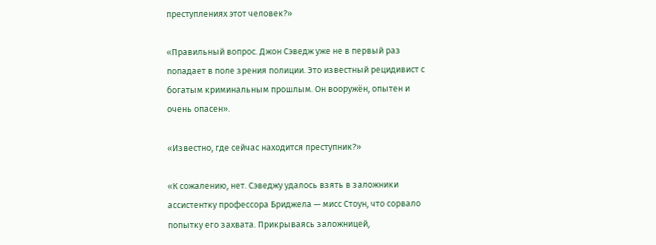преступлениях этот человек?»

«Правильный вопрос. Джон Сэведж уже не в первый раз попадает в поле зрения полиции. Это известный рецидивист с богатым криминальным прошлым. Он вооружён, опытен и очень опасен».

«Известно, где сейчас находится преступник?»

«К сожалению, нет. Сэведжу удалось взять в заложники ассистентку профессора Бриджела — мисс Стоун, что сорвало попытку его захвата. Прикрываясь заложницей,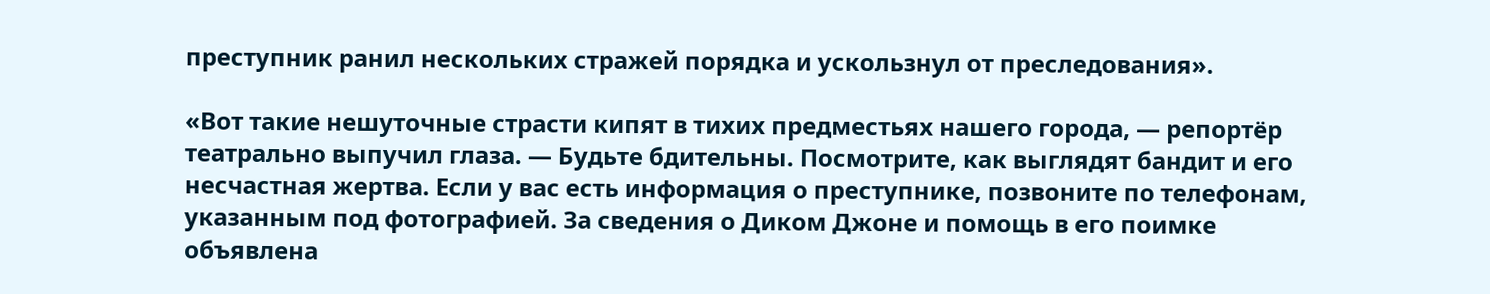преступник ранил нескольких стражей порядка и ускользнул от преследования».

«Вот такие нешуточные страсти кипят в тихих предместьях нашего города, — репортёр театрально выпучил глаза. — Будьте бдительны. Посмотрите, как выглядят бандит и его несчастная жертва. Если у вас есть информация о преступнике, позвоните по телефонам, указанным под фотографией. За сведения о Диком Джоне и помощь в его поимке объявлена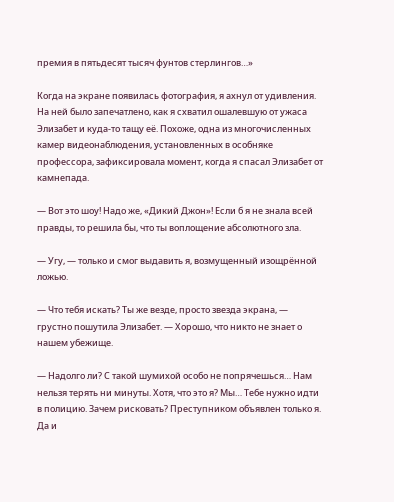премия в пятьдесят тысяч фунтов стерлингов…»

Когда на экране появилась фотография, я ахнул от удивления. На ней было запечатлено, как я схватил ошалевшую от ужаса Элизабет и куда-то тащу её. Похоже, одна из многочисленных камер видеонаблюдения, установленных в особняке профессора, зафиксировала момент, когда я спасал Элизабет от камнепада.

— Вот это шоу! Надо же, «Дикий Джон»! Если б я не знала всей правды, то решила бы, что ты воплощение абсолютного зла.

— Угу, — только и смог выдавить я, возмущенный изощрённой ложью.

— Что тебя искать? Ты же везде, просто звезда экрана, — грустно пошутила Элизабет. — Хорошо, что никто не знает о нашем убежище.

— Надолго ли? С такой шумихой особо не попрячешься… Нам нельзя терять ни минуты. Хотя, что это я? Мы… Тебе нужно идти в полицию. Зачем рисковать? Преступником объявлен только я. Да и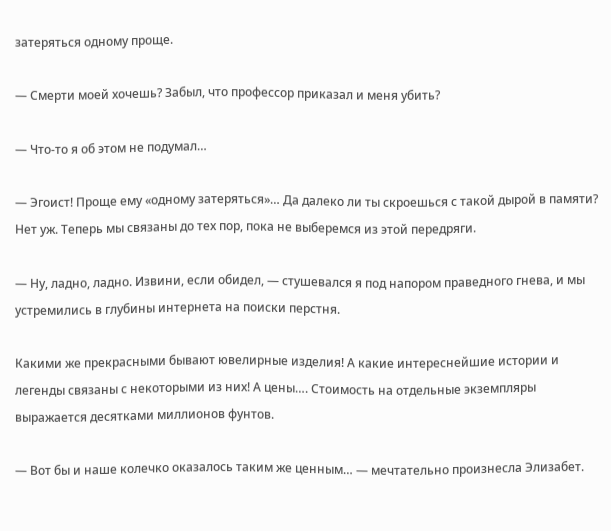затеряться одному проще.

— Смерти моей хочешь? Забыл, что профессор приказал и меня убить?

— Что-то я об этом не подумал…

— Эгоист! Проще ему «одному затеряться»… Да далеко ли ты скроешься с такой дырой в памяти? Нет уж. Теперь мы связаны до тех пор, пока не выберемся из этой передряги.

— Ну, ладно, ладно. Извини, если обидел, — стушевался я под напором праведного гнева, и мы устремились в глубины интернета на поиски перстня.

Какими же прекрасными бывают ювелирные изделия! А какие интереснейшие истории и легенды связаны с некоторыми из них! А цены…. Стоимость на отдельные экземпляры выражается десятками миллионов фунтов.

— Вот бы и наше колечко оказалось таким же ценным… — мечтательно произнесла Элизабет.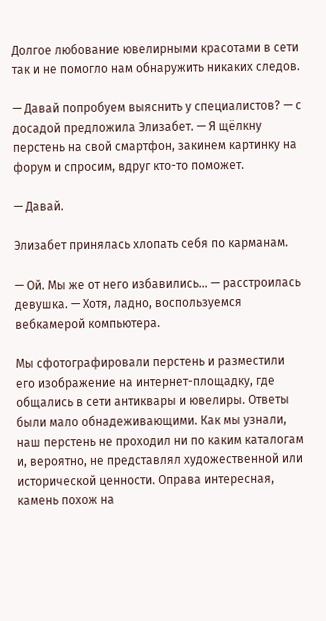Долгое любование ювелирными красотами в сети так и не помогло нам обнаружить никаких следов.

— Давай попробуем выяснить у специалистов? — с досадой предложила Элизабет. — Я щёлкну перстень на свой смартфон, закинем картинку на форум и спросим, вдруг кто-то поможет.

— Давай.

Элизабет принялась хлопать себя по карманам.

— Ой. Мы же от него избавились… — расстроилась девушка. — Хотя, ладно, воспользуемся вебкамерой компьютера.

Мы сфотографировали перстень и разместили его изображение на интернет-площадку, где общались в сети антиквары и ювелиры. Ответы были мало обнадеживающими. Как мы узнали, наш перстень не проходил ни по каким каталогам и, вероятно, не представлял художественной или исторической ценности. Оправа интересная, камень похож на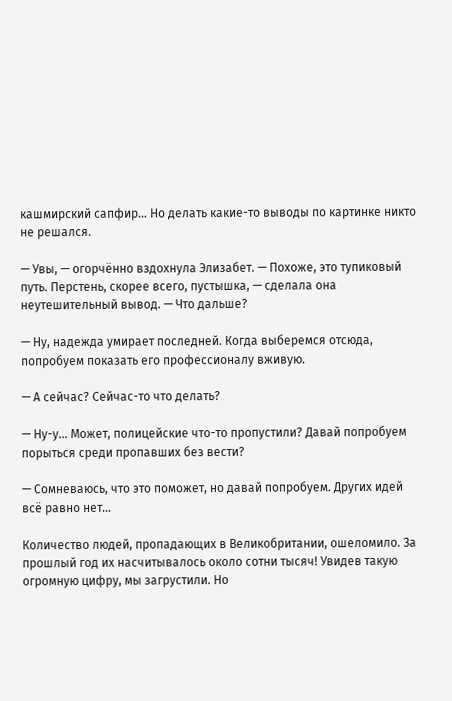кашмирский сапфир… Но делать какие-то выводы по картинке никто не решался.

— Увы, — огорчённо вздохнула Элизабет. — Похоже, это тупиковый путь. Перстень, скорее всего, пустышка, — сделала она неутешительный вывод. — Что дальше?

— Ну, надежда умирает последней. Когда выберемся отсюда, попробуем показать его профессионалу вживую.

— А сейчас? Сейчас-то что делать?

— Ну-у… Может, полицейские что-то пропустили? Давай попробуем порыться среди пропавших без вести?

— Сомневаюсь, что это поможет, но давай попробуем. Других идей всё равно нет…

Количество людей, пропадающих в Великобритании, ошеломило. За прошлый год их насчитывалось около сотни тысяч! Увидев такую огромную цифру, мы загрустили. Но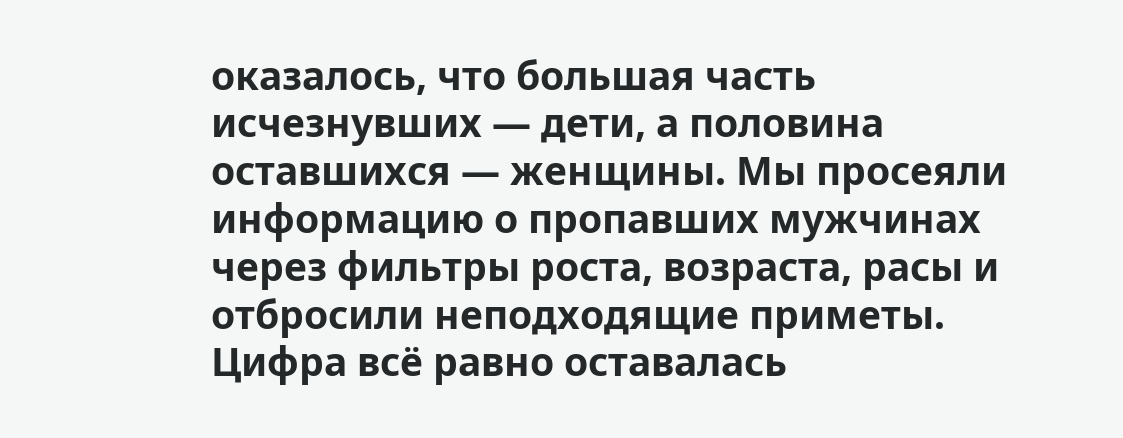оказалось, что большая часть исчезнувших — дети, а половина оставшихся — женщины. Мы просеяли информацию о пропавших мужчинах через фильтры роста, возраста, расы и отбросили неподходящие приметы. Цифра всё равно оставалась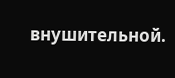внушительной.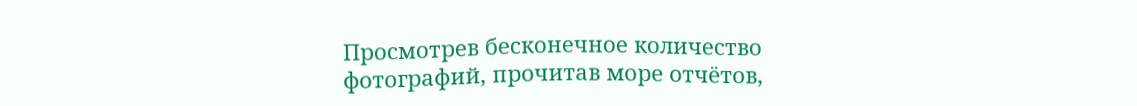Просмотрев бесконечное количество фотографий, прочитав море отчётов,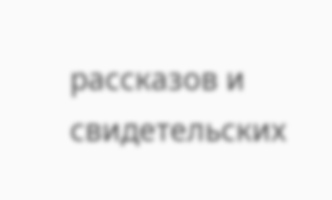рассказов и свидетельских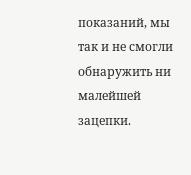показаний, мы так и не смогли обнаружить ни малейшей зацепки.